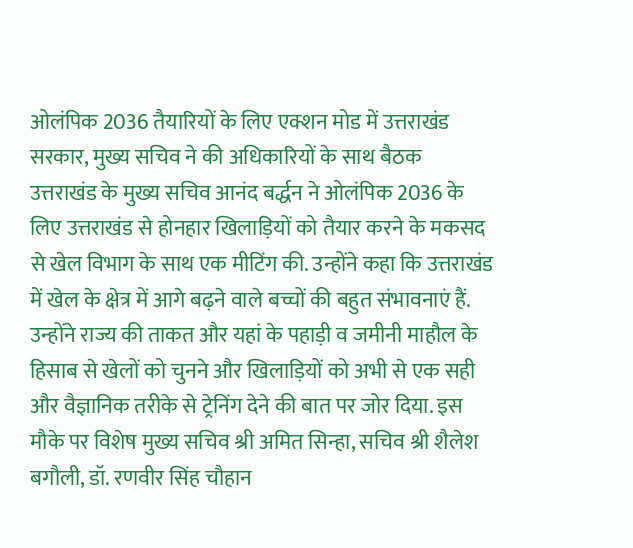ओलंपिक 2036 तैयारियों के लिए एक्शन मोड में उत्तराखंड सरकार, मुख्य सचिव ने की अधिकारियों के साथ बैठक
उत्तराखंड के मुख्य सचिव आनंद बर्द्धन ने ओलंपिक 2036 के लिए उत्तराखंड से होनहार खिलाड़ियों को तैयार करने के मकसद से खेल विभाग के साथ एक मीटिंग की. उन्होंने कहा कि उत्तराखंड में खेल के क्षेत्र में आगे बढ़ने वाले बच्चों की बहुत संभावनाएं हैं. उन्होंने राज्य की ताकत और यहां के पहाड़ी व जमीनी माहौल के हिसाब से खेलों को चुनने और खिलाड़ियों को अभी से एक सही और वैज्ञानिक तरीके से ट्रेनिंग देने की बात पर जोर दिया. इस मौके पर विशेष मुख्य सचिव श्री अमित सिन्हा, सचिव श्री शैलेश बगौली, डॉ. रणवीर सिंह चौहान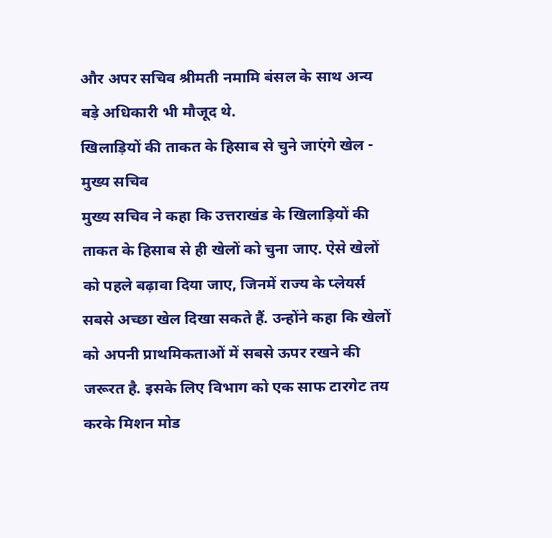और अपर सचिव श्रीमती नमामि बंसल के साथ अन्य बड़े अधिकारी भी मौजूद थे.
खिलाड़ियों की ताकत के हिसाब से चुने जाएंगे खेल - मुख्य सचिव
मुख्य सचिव ने कहा कि उत्तराखंड के खिलाड़ियों की ताकत के हिसाब से ही खेलों को चुना जाए. ऐसे खेलों को पहले बढ़ावा दिया जाए, जिनमें राज्य के प्लेयर्स सबसे अच्छा खेल दिखा सकते हैं. उन्होंने कहा कि खेलों को अपनी प्राथमिकताओं में सबसे ऊपर रखने की जरूरत है. इसके लिए विभाग को एक साफ टारगेट तय करके मिशन मोड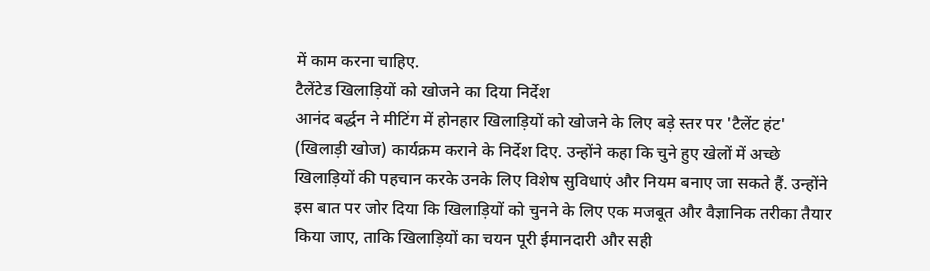में काम करना चाहिए.
टैलेंटेड खिलाड़ियों को खोजने का दिया निर्देश
आनंद बर्द्धन ने मीटिंग में होनहार खिलाड़ियों को खोजने के लिए बड़े स्तर पर 'टैलेंट हंट' (खिलाड़ी खोज) कार्यक्रम कराने के निर्देश दिए. उन्होंने कहा कि चुने हुए खेलों में अच्छे खिलाड़ियों की पहचान करके उनके लिए विशेष सुविधाएं और नियम बनाए जा सकते हैं. उन्होंने इस बात पर जोर दिया कि खिलाड़ियों को चुनने के लिए एक मजबूत और वैज्ञानिक तरीका तैयार किया जाए, ताकि खिलाड़ियों का चयन पूरी ईमानदारी और सही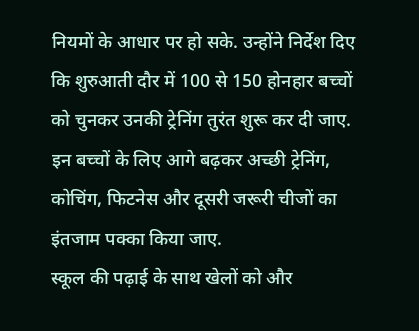नियमों के आधार पर हो सके. उन्होंने निर्देश दिए कि शुरुआती दौर में 100 से 150 होनहार बच्चों को चुनकर उनकी ट्रेनिंग तुरंत शुरू कर दी जाए. इन बच्चों के लिए आगे बढ़कर अच्छी ट्रेनिंग, कोचिंग, फिटनेस और दूसरी जरूरी चीजों का इंतजाम पक्का किया जाए.
स्कूल की पढ़ाई के साथ खेलों को और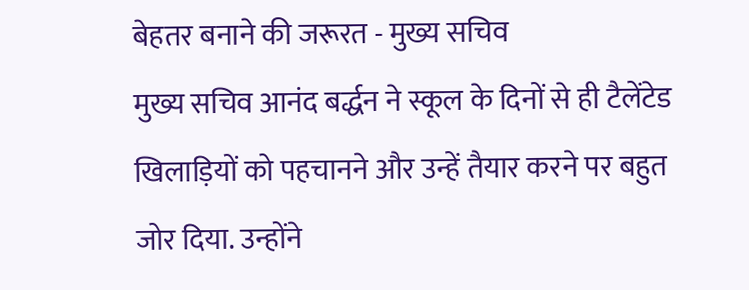बेहतर बनाने की जरूरत - मुख्य सचिव
मुख्य सचिव आनंद बर्द्धन ने स्कूल के दिनों से ही टैलेंटेड खिलाड़ियों को पहचानने और उन्हें तैयार करने पर बहुत जोर दिया. उन्होंने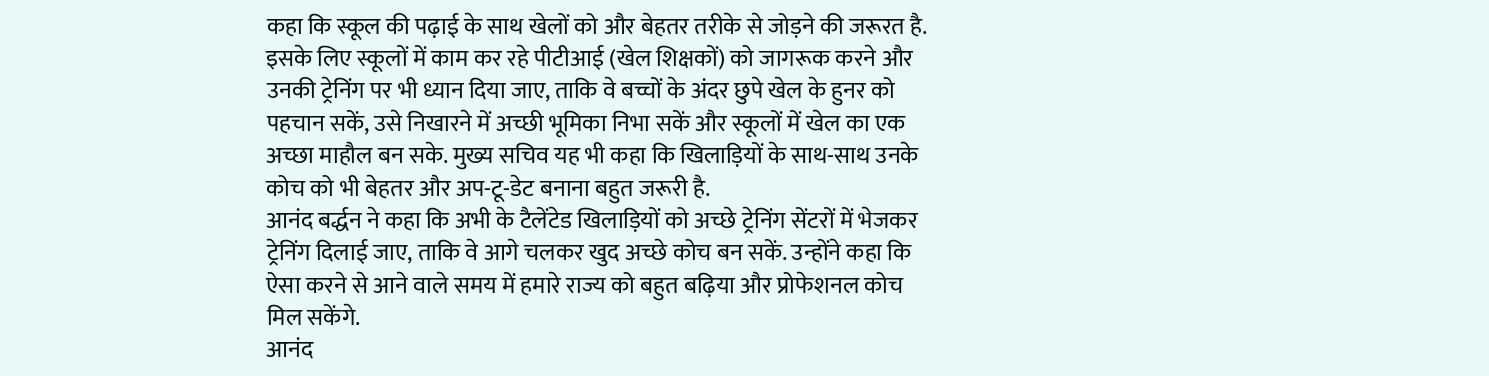कहा कि स्कूल की पढ़ाई के साथ खेलों को और बेहतर तरीके से जोड़ने की जरूरत है. इसके लिए स्कूलों में काम कर रहे पीटीआई (खेल शिक्षकों) को जागरूक करने और उनकी ट्रेनिंग पर भी ध्यान दिया जाए, ताकि वे बच्चों के अंदर छुपे खेल के हुनर को पहचान सकें, उसे निखारने में अच्छी भूमिका निभा सकें और स्कूलों में खेल का एक अच्छा माहौल बन सके. मुख्य सचिव यह भी कहा कि खिलाड़ियों के साथ-साथ उनके कोच को भी बेहतर और अप-टू-डेट बनाना बहुत जरूरी है.
आनंद बर्द्धन ने कहा कि अभी के टैलेंटेड खिलाड़ियों को अच्छे ट्रेनिंग सेंटरों में भेजकर ट्रेनिंग दिलाई जाए, ताकि वे आगे चलकर खुद अच्छे कोच बन सकें. उन्होंने कहा कि ऐसा करने से आने वाले समय में हमारे राज्य को बहुत बढ़िया और प्रोफेशनल कोच मिल सकेंगे.
आनंद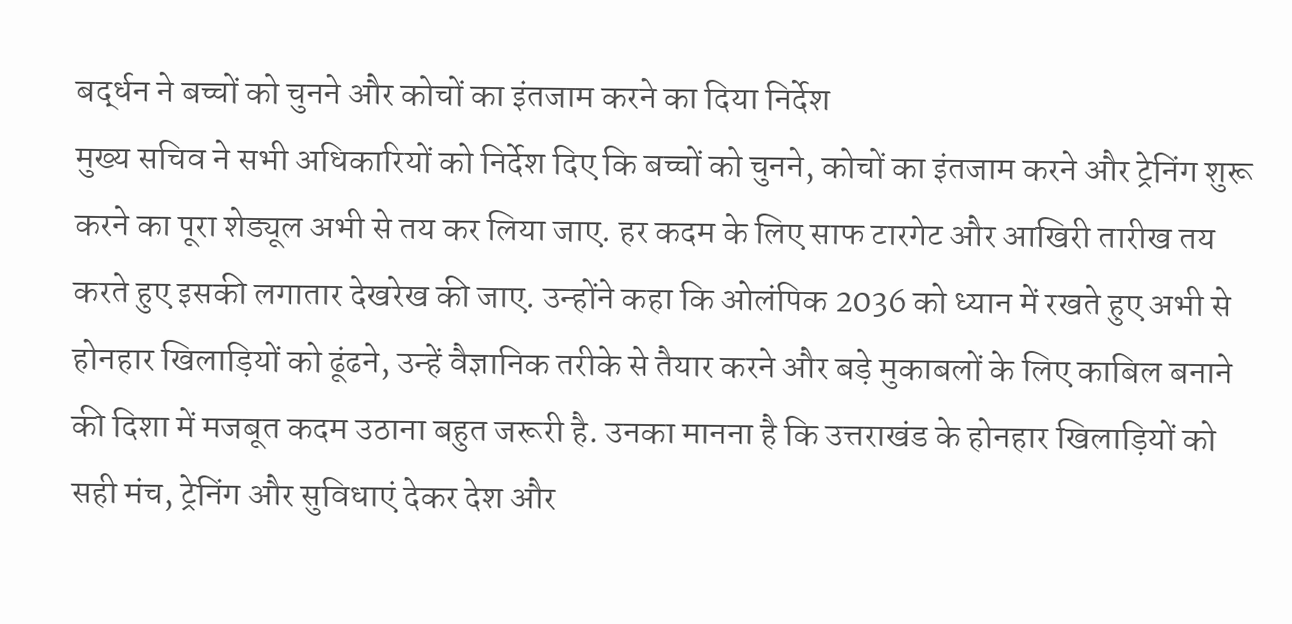बर्द्धन ने बच्चों को चुनने और कोचों का इंतजाम करने का दिया निर्देश
मुख्य सचिव ने सभी अधिकारियों को निर्देश दिए कि बच्चों को चुनने, कोचों का इंतजाम करने और ट्रेनिंग शुरू करने का पूरा शेड्यूल अभी से तय कर लिया जाए. हर कदम के लिए साफ टारगेट और आखिरी तारीख तय करते हुए इसकी लगातार देखरेख की जाए. उन्होंने कहा कि ओलंपिक 2036 को ध्यान में रखते हुए अभी से होनहार खिलाड़ियों को ढूंढने, उन्हें वैज्ञानिक तरीके से तैयार करने और बड़े मुकाबलों के लिए काबिल बनाने की दिशा में मजबूत कदम उठाना बहुत जरूरी है. उनका मानना है कि उत्तराखंड के होनहार खिलाड़ियों को सही मंच, ट्रेनिंग और सुविधाएं देकर देश और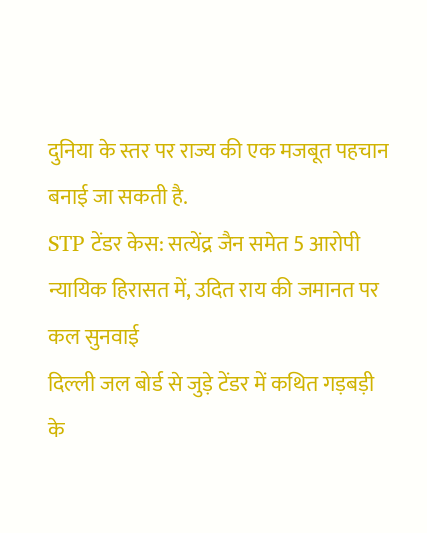दुनिया के स्तर पर राज्य की एक मजबूत पहचान बनाई जा सकती है.
STP टेंडर केस: सत्येंद्र जैन समेत 5 आरोपी न्यायिक हिरासत में, उदित राय की जमानत पर कल सुनवाई
दिल्ली जल बोर्ड से जुड़े टेंडर में कथित गड़बड़ी के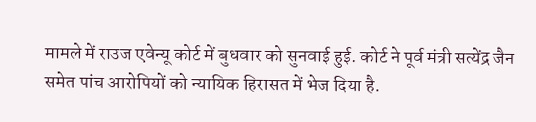मामले में राउज एवेन्यू कोर्ट में बुधवार को सुनवाई हुई. कोर्ट ने पूर्व मंत्री सत्येंद्र जैन समेत पांच आरोपियों को न्यायिक हिरासत में भेज दिया है.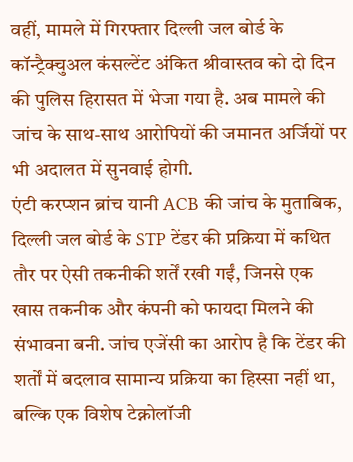वहीं, मामले में गिरफ्तार दिल्ली जल बोर्ड के कॉन्ट्रैक्चुअल कंसल्टेंट अंकित श्रीवास्तव को दो दिन की पुलिस हिरासत में भेजा गया है. अब मामले की जांच के साथ-साथ आरोपियों की जमानत अर्जियों पर भी अदालत में सुनवाई होगी.
एंटी करप्शन ब्रांच यानी ACB की जांच के मुताबिक, दिल्ली जल बोर्ड के STP टेंडर की प्रक्रिया में कथित तौर पर ऐसी तकनीकी शर्तें रखी गईं, जिनसे एक खास तकनीक और कंपनी को फायदा मिलने की संभावना बनी. जांच एजेंसी का आरोप है कि टेंडर की शर्तों में बदलाव सामान्य प्रक्रिया का हिस्सा नहीं था, बल्कि एक विशेष टेक्नोलॉजी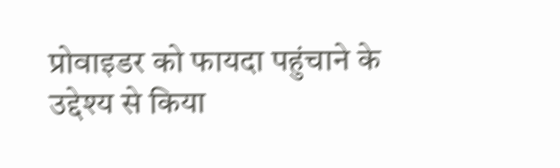प्रोवाइडर को फायदा पहुंचाने के उद्देश्य से किया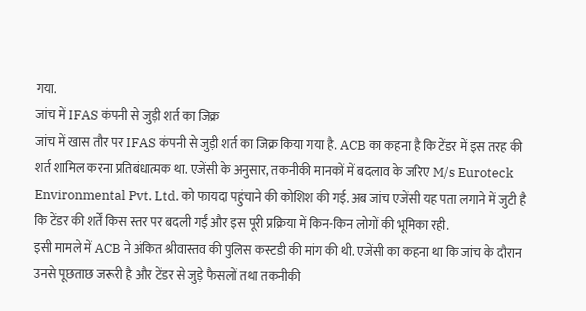गया.
जांच में IFAS कंपनी से जुड़ी शर्त का जिक्र
जांच में खास तौर पर IFAS कंपनी से जुड़ी शर्त का जिक्र किया गया है. ACB का कहना है कि टेंडर में इस तरह की शर्त शामिल करना प्रतिबंधात्मक था. एजेंसी के अनुसार, तकनीकी मानकों में बदलाव के जरिए M/s Euroteck Environmental Pvt. Ltd. को फायदा पहुंचाने की कोशिश की गई. अब जांच एजेंसी यह पता लगाने में जुटी है कि टेंडर की शर्तें किस स्तर पर बदली गईं और इस पूरी प्रक्रिया में किन-किन लोगों की भूमिका रही.
इसी मामले में ACB ने अंकित श्रीवास्तव की पुलिस कस्टडी की मांग की थी. एजेंसी का कहना था कि जांच के दौरान उनसे पूछताछ जरूरी है और टेंडर से जुड़े फैसलों तथा तकनीकी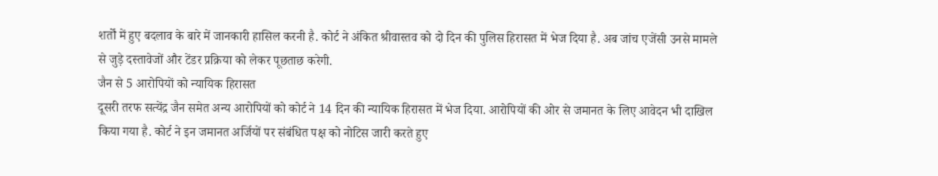शर्तों में हुए बदलाव के बारे में जानकारी हासिल करनी है. कोर्ट ने अंकित श्रीवास्तव को दो दिन की पुलिस हिरासत में भेज दिया है. अब जांच एजेंसी उनसे मामले से जुड़े दस्तावेजों और टेंडर प्रक्रिया को लेकर पूछताछ करेगी.
जैन से 5 आरोपियों को न्यायिक हिरासत
दूसरी तरफ सत्येंद्र जैन समेत अन्य आरोपियों को कोर्ट ने 14 दिन की न्यायिक हिरासत में भेज दिया. आरोपियों की ओर से जमानत के लिए आवेदन भी दाखिल किया गया है. कोर्ट ने इन जमानत अर्जियों पर संबंधित पक्ष को नोटिस जारी करते हुए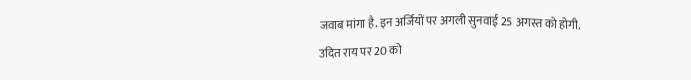जवाब मांगा है. इन अर्जियों पर अगली सुनवाई 25 अगस्त को होगी.
उदित राय पर 20 को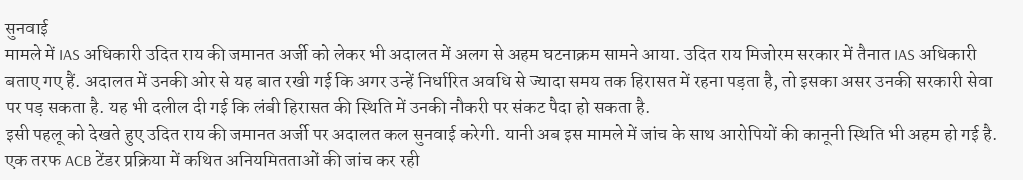सुनवाई
मामले में IAS अधिकारी उदित राय की जमानत अर्जी को लेकर भी अदालत में अलग से अहम घटनाक्रम सामने आया. उदित राय मिजोरम सरकार में तैनात IAS अधिकारी बताए गए हैं. अदालत में उनकी ओर से यह बात रखी गई कि अगर उन्हें निर्धारित अवधि से ज्यादा समय तक हिरासत में रहना पड़ता है, तो इसका असर उनकी सरकारी सेवा पर पड़ सकता है. यह भी दलील दी गई कि लंबी हिरासत की स्थिति में उनकी नौकरी पर संकट पैदा हो सकता है.
इसी पहलू को देखते हुए उदित राय की जमानत अर्जी पर अदालत कल सुनवाई करेगी. यानी अब इस मामले में जांच के साथ आरोपियों की कानूनी स्थिति भी अहम हो गई है. एक तरफ ACB टेंडर प्रक्रिया में कथित अनियमितताओं की जांच कर रही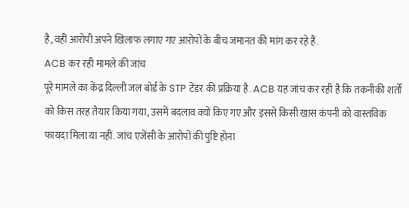है, वहीं आरोपी अपने खिलाफ लगाए गए आरोपों के बीच जमानत की मांग कर रहे हैं.
ACB कर रही मामले की जांच
पूरे मामले का केंद्र दिल्ली जल बोर्ड के STP टेंडर की प्रक्रिया है. ACB यह जांच कर रही है कि तकनीकी शर्तों को किस तरह तैयार किया गया, उसमें बदलाव क्यों किए गए और इससे किसी खास कंपनी को वास्तविक फायदा मिला या नहीं. जांच एजेंसी के आरोपों की पुष्टि होना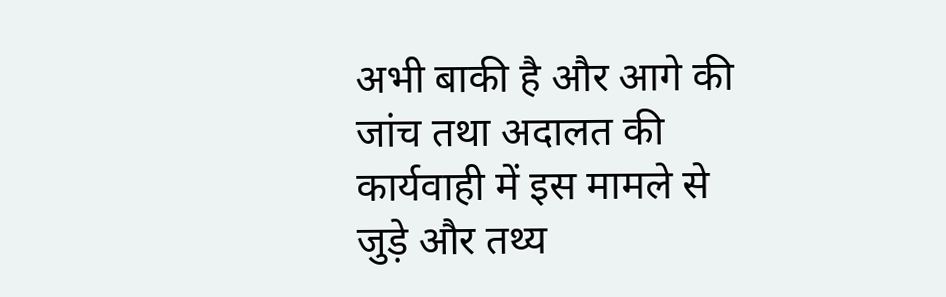अभी बाकी है और आगे की जांच तथा अदालत की कार्यवाही में इस मामले से जुड़े और तथ्य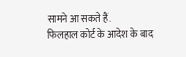सामने आ सकते हैं.
फिलहाल कोर्ट के आदेश के बाद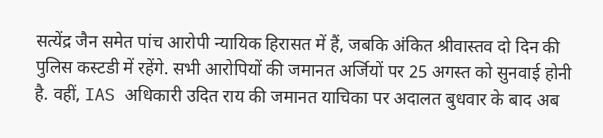सत्येंद्र जैन समेत पांच आरोपी न्यायिक हिरासत में हैं, जबकि अंकित श्रीवास्तव दो दिन की पुलिस कस्टडी में रहेंगे. सभी आरोपियों की जमानत अर्जियों पर 25 अगस्त को सुनवाई होनी है. वहीं, IAS अधिकारी उदित राय की जमानत याचिका पर अदालत बुधवार के बाद अब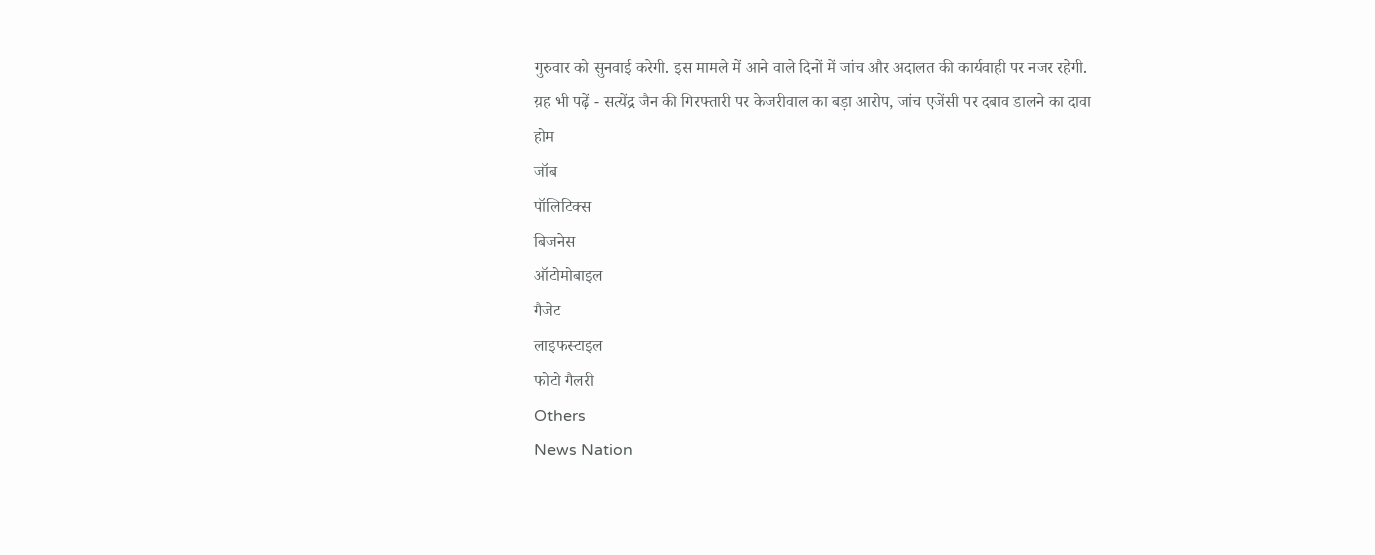गुरुवार को सुनवाई करेगी. इस मामले में आने वाले दिनों में जांच और अदालत की कार्यवाही पर नजर रहेगी.
य़ह भी पढ़ें - सत्येंद्र जैन की गिरफ्तारी पर केजरीवाल का बड़ा आरोप, जांच एजेंसी पर दबाव डालने का दावा
होम
जॉब
पॉलिटिक्स
बिजनेस
ऑटोमोबाइल
गैजेट
लाइफस्टाइल
फोटो गैलरी
Others
News Nation